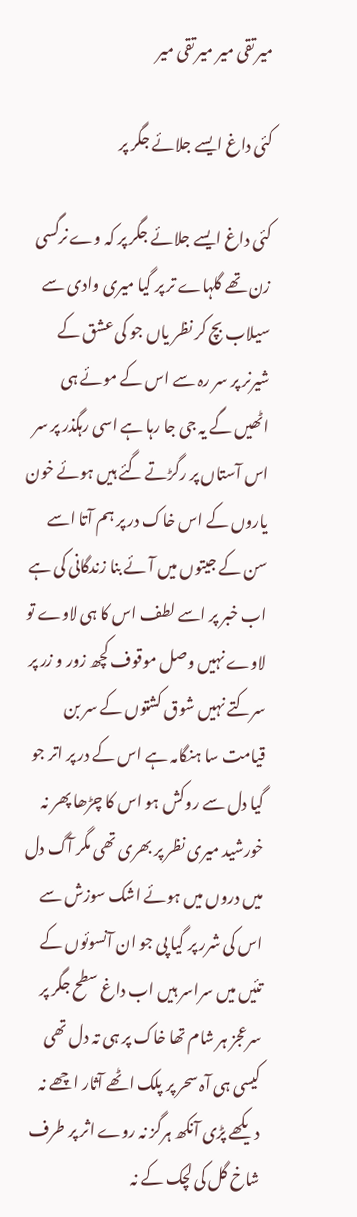میر تقی میر میر تقی میر

کئی داغ ایسے جلائے جگر پر

کئی داغ ایسے جلائے جگر پر کہ وے نرگسی زن تھے گلہاے تر پر گیا میری وادی سے سیلاب بچ کر نظر یاں جو کی عشق کے شیرنر پر سر رہ سے اس کے موئے ہی اٹھیں گے یہ جی جا رہا ہے اسی رہگذر پر سر اس آستاں پر رگڑتے گئے ہیں ہوئے خون یاروں کے اس خاک در پر ہم آتا اسے سن کے جیتوں میں آئے بنا زندگانی کی ہے اب خبر پر اسے لطف اس کا ہی لاوے تو لاوے نہیں وصل موقوف کچھ زور و زر پر سرکتے نہیں شوق کشتوں کے سر بن قیامت سا ہنگامہ ہے اس کے در پر اتر جو گیا دل سے روکش ہو اس کا چڑھا پھر نہ خورشید میری نظر پر بھری تھی مگر آگ دل میں دروں میں ہوئے اشک سوزش سے اس کی شرر پر گیا پی جو ان آنسوئوں کے تئیں میں سراسر ہیں اب داغ سطح جگر پر سرعجز ہر شام تھا خاک پر ہی تہ دل تھی کیسی ہی آہ سحر پر پلک اٹھے آثار اچھے نہ دیکھے پڑی آنکھ ہرگز نہ روے اثر پر طرف شاخ گل کی لچک کے نہ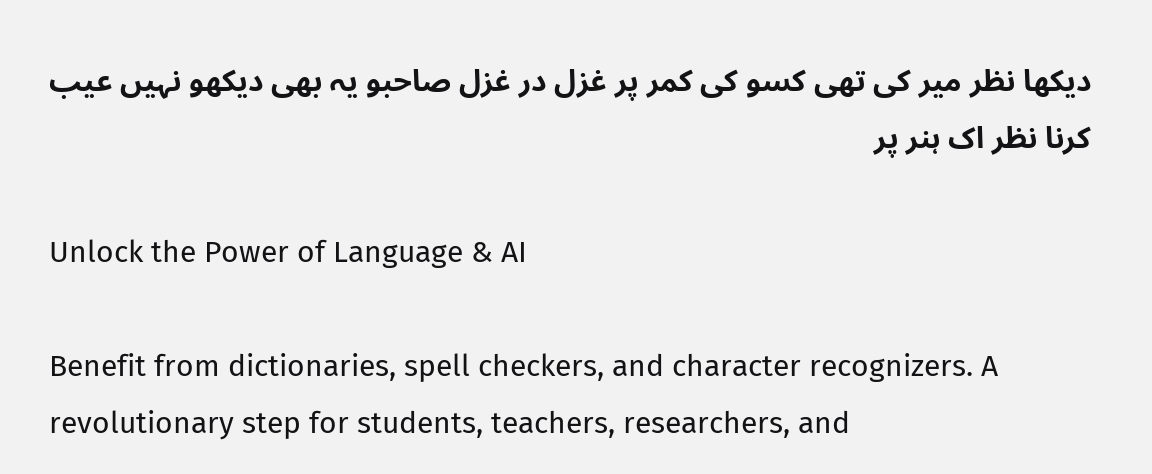دیکھا نظر میر کی تھی کسو کی کمر پر غزل در غزل صاحبو یہ بھی دیکھو نہیں عیب کرنا نظر اک ہنر پر

Unlock the Power of Language & AI

Benefit from dictionaries, spell checkers, and character recognizers. A revolutionary step for students, teachers, researchers, and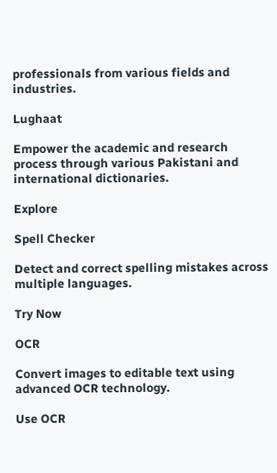professionals from various fields and industries.

Lughaat

Empower the academic and research process through various Pakistani and international dictionaries.

Explore

Spell Checker

Detect and correct spelling mistakes across multiple languages.

Try Now

OCR

Convert images to editable text using advanced OCR technology.

Use OCR